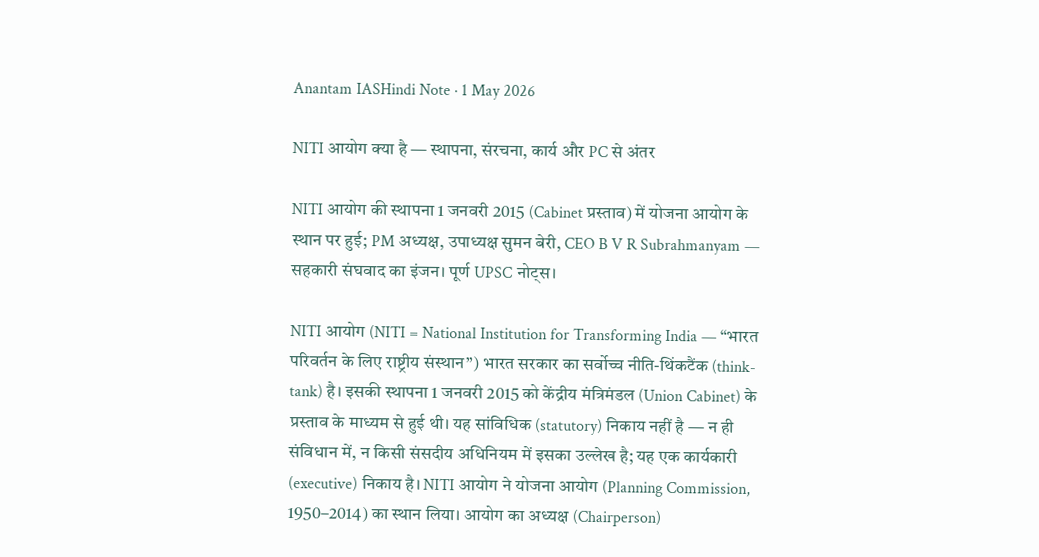Anantam IASHindi Note · 1 May 2026

NITI आयोग क्या है — स्थापना, संरचना, कार्य और PC से अंतर

NITI आयोग की स्थापना 1 जनवरी 2015 (Cabinet प्रस्ताव) में योजना आयोग के स्थान पर हुई; PM अध्यक्ष, उपाध्यक्ष सुमन बेरी, CEO B V R Subrahmanyam — सहकारी संघवाद का इंजन। पूर्ण UPSC नोट्स।

NITI आयोग (NITI = National Institution for Transforming India — “भारत परिवर्तन के लिए राष्ट्रीय संस्थान”) भारत सरकार का सर्वोच्च नीति-थिंकटैंक (think-tank) है। इसकी स्थापना 1 जनवरी 2015 को केंद्रीय मंत्रिमंडल (Union Cabinet) के प्रस्ताव के माध्यम से हुई थी। यह सांविधिक (statutory) निकाय नहीं है — न ही संविधान में, न किसी संसदीय अधिनियम में इसका उल्लेख है; यह एक कार्यकारी (executive) निकाय है। NITI आयोग ने योजना आयोग (Planning Commission, 1950–2014) का स्थान लिया। आयोग का अध्यक्ष (Chairperson)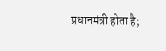प्रधानमंत्री होता है;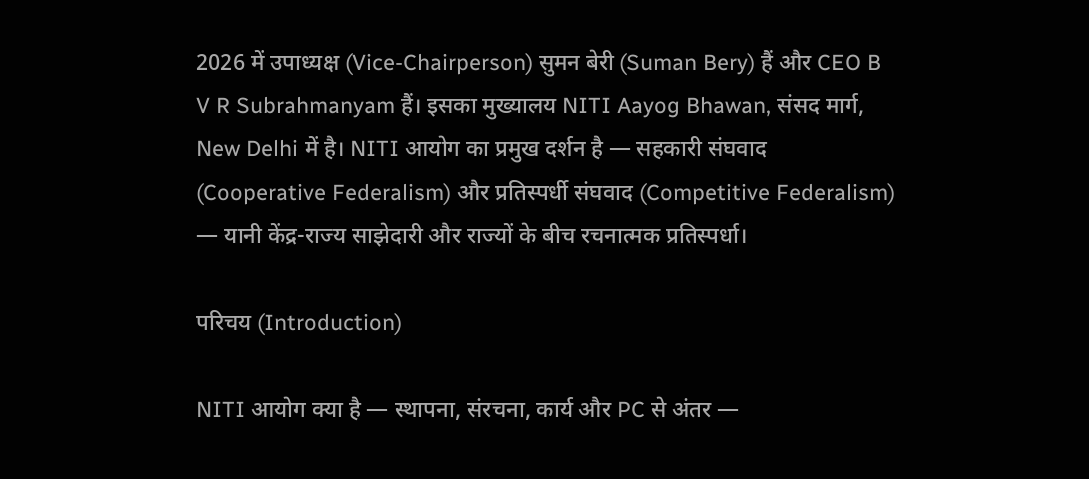2026 में उपाध्यक्ष (Vice-Chairperson) सुमन बेरी (Suman Bery) हैं और CEO B V R Subrahmanyam हैं। इसका मुख्यालय NITI Aayog Bhawan, संसद मार्ग, New Delhi में है। NITI आयोग का प्रमुख दर्शन है — सहकारी संघवाद (Cooperative Federalism) और प्रतिस्पर्धी संघवाद (Competitive Federalism) — यानी केंद्र-राज्य साझेदारी और राज्यों के बीच रचनात्मक प्रतिस्पर्धा।

परिचय (Introduction)

NITI आयोग क्या है — स्थापना, संरचना, कार्य और PC से अंतर —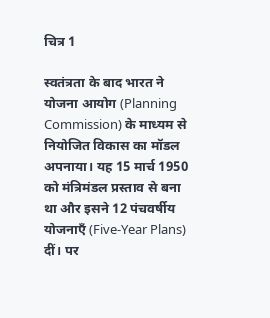चित्र 1

स्वतंत्रता के बाद भारत ने योजना आयोग (Planning Commission) के माध्यम से नियोजित विकास का मॉडल अपनाया। यह 15 मार्च 1950 को मंत्रिमंडल प्रस्ताव से बना था और इसने 12 पंचवर्षीय योजनाएँ (Five-Year Plans) दीं। पर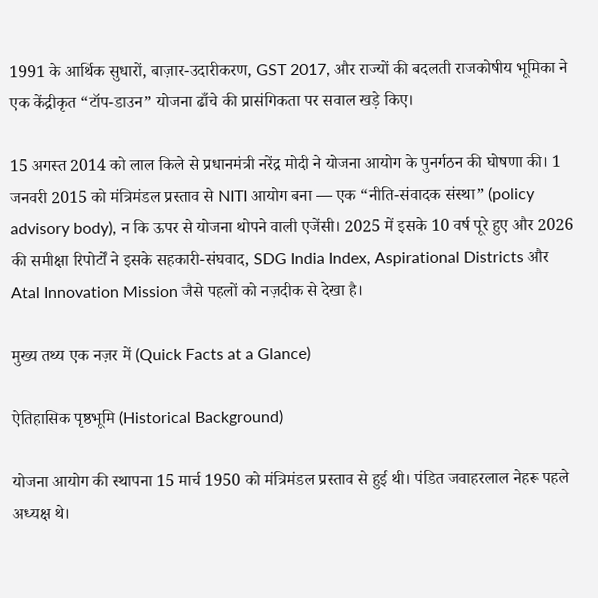1991 के आर्थिक सुधारों, बाज़ार-उदारीकरण, GST 2017, और राज्यों की बदलती राजकोषीय भूमिका ने एक केंद्रीकृत “टॉप-डाउन” योजना ढाँचे की प्रासंगिकता पर सवाल खड़े किए।

15 अगस्त 2014 को लाल किले से प्रधानमंत्री नरेंद्र मोदी ने योजना आयोग के पुनर्गठन की घोषणा की। 1 जनवरी 2015 को मंत्रिमंडल प्रस्ताव से NITI आयोग बना — एक “नीति-संवादक संस्था” (policy advisory body), न कि ऊपर से योजना थोपने वाली एजेंसी। 2025 में इसके 10 वर्ष पूरे हुए और 2026 की समीक्षा रिपोर्टों ने इसके सहकारी-संघवाद, SDG India Index, Aspirational Districts और Atal Innovation Mission जैसे पहलों को नज़दीक से देखा है।

मुख्य तथ्य एक नज़र में (Quick Facts at a Glance)

ऐतिहासिक पृष्ठभूमि (Historical Background)

योजना आयोग की स्थापना 15 मार्च 1950 को मंत्रिमंडल प्रस्ताव से हुई थी। पंडित जवाहरलाल नेहरू पहले अध्यक्ष थे।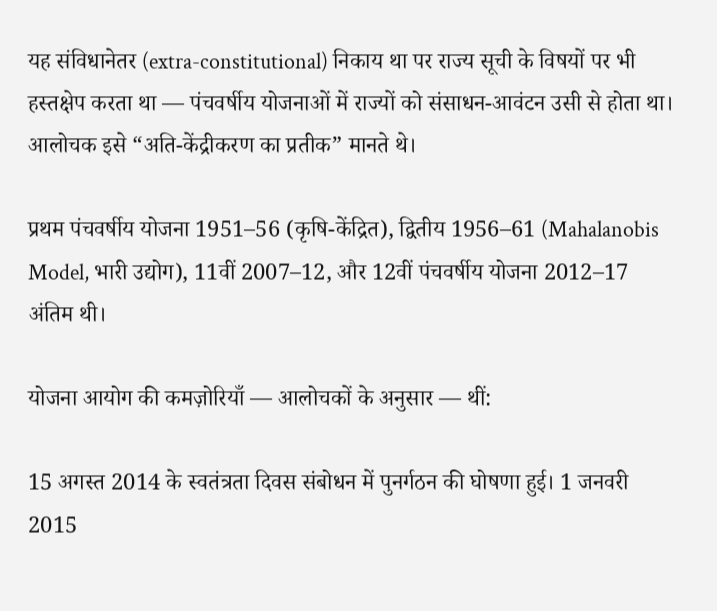यह संविधानेतर (extra-constitutional) निकाय था पर राज्य सूची के विषयों पर भी हस्तक्षेप करता था — पंचवर्षीय योजनाओं में राज्यों को संसाधन-आवंटन उसी से होता था। आलोचक इसे “अति-केंद्रीकरण का प्रतीक” मानते थे।

प्रथम पंचवर्षीय योजना 1951–56 (कृषि-केंद्रित), द्वितीय 1956–61 (Mahalanobis Model, भारी उद्योग), 11वीं 2007–12, और 12वीं पंचवर्षीय योजना 2012–17 अंतिम थी।

योजना आयोग की कमज़ोरियाँ — आलोचकों के अनुसार — थीं:

15 अगस्त 2014 के स्वतंत्रता दिवस संबोधन में पुनर्गठन की घोषणा हुई। 1 जनवरी 2015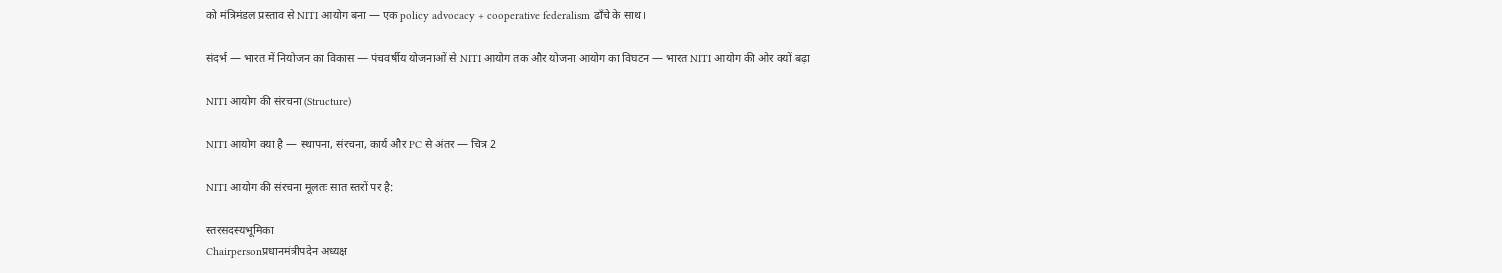को मंत्रिमंडल प्रस्ताव से NITI आयोग बना — एक policy advocacy + cooperative federalism ढाँचे के साथ।

संदर्भ — भारत में नियोजन का विकास — पंचवर्षीय योजनाओं से NITI आयोग तक और योजना आयोग का विघटन — भारत NITI आयोग की ओर क्यों बढ़ा

NITI आयोग की संरचना (Structure)

NITI आयोग क्या है — स्थापना, संरचना, कार्य और PC से अंतर — चित्र 2

NITI आयोग की संरचना मूलतः सात स्तरों पर है:

स्तरसदस्यभूमिका
Chairpersonप्रधानमंत्रीपदेन अध्यक्ष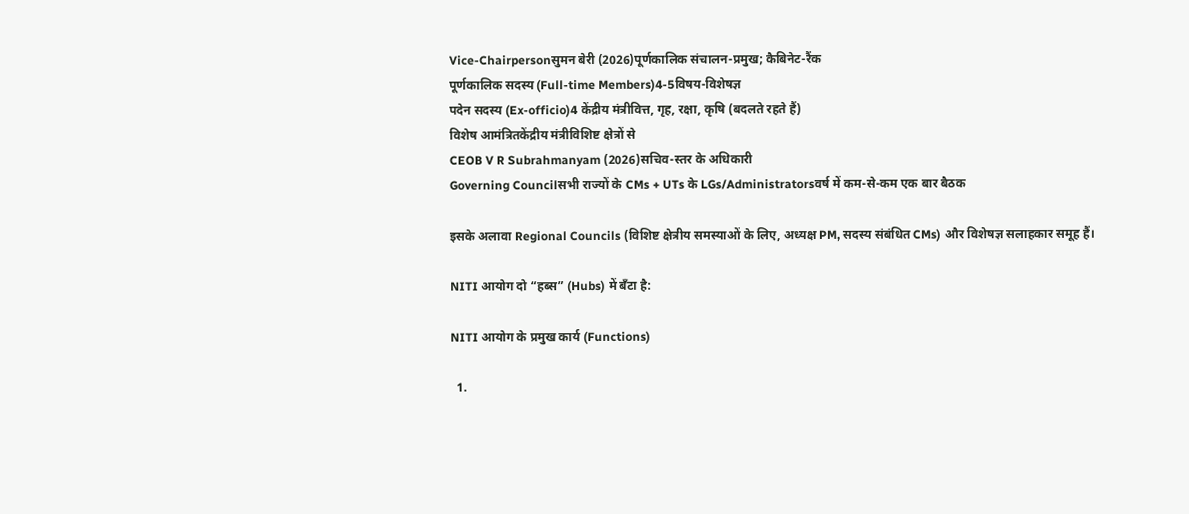Vice-Chairpersonसुमन बेरी (2026)पूर्णकालिक संचालन-प्रमुख; कैबिनेट-रैंक
पूर्णकालिक सदस्य (Full-time Members)4-5विषय-विशेषज्ञ
पदेन सदस्य (Ex-officio)4 केंद्रीय मंत्रीवित्त, गृह, रक्षा, कृषि (बदलते रहते हैं)
विशेष आमंत्रितकेंद्रीय मंत्रीविशिष्ट क्षेत्रों से
CEOB V R Subrahmanyam (2026)सचिव-स्तर के अधिकारी
Governing Councilसभी राज्यों के CMs + UTs के LGs/Administratorsवर्ष में कम-से-कम एक बार बैठक

इसके अलावा Regional Councils (विशिष्ट क्षेत्रीय समस्याओं के लिए, अध्यक्ष PM, सदस्य संबंधित CMs) और विशेषज्ञ सलाहकार समूह हैं।

NITI आयोग दो “हब्स” (Hubs) में बँटा है:

NITI आयोग के प्रमुख कार्य (Functions)

  1.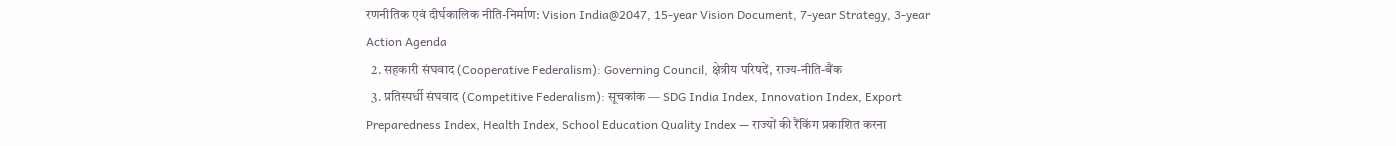रणनीतिक एवं दीर्घकालिक नीति-निर्माण: Vision India@2047, 15-year Vision Document, 7-year Strategy, 3-year Action Agenda
  2. सहकारी संघवाद (Cooperative Federalism): Governing Council, क्षेत्रीय परिषदें, राज्य-नीति-बैंक
  3. प्रतिस्पर्धी संघवाद (Competitive Federalism): सूचकांक — SDG India Index, Innovation Index, Export Preparedness Index, Health Index, School Education Quality Index — राज्यों की रैंकिंग प्रकाशित करना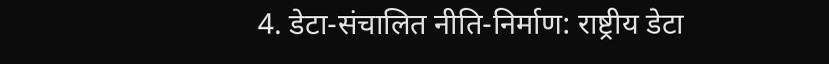4. डेटा-संचालित नीति-निर्माण: राष्ट्रीय डेटा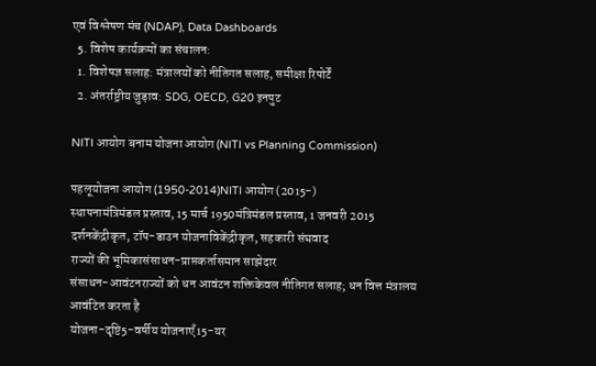एवं विश्लेषण मंच (NDAP), Data Dashboards
  5. विशेष कार्यक्रमों का संचालन:
  1. विशेषज्ञ सलाह: मंत्रालयों को नीतिगत सलाह, समीक्षा रिपोर्टें
  2. अंतर्राष्ट्रीय जुड़ाव: SDG, OECD, G20 इनपुट

NITI आयोग बनाम योजना आयोग (NITI vs Planning Commission)

पहलूयोजना आयोग (1950-2014)NITI आयोग (2015-)
स्थापनामंत्रिमंडल प्रस्ताव, 15 मार्च 1950मंत्रिमंडल प्रस्ताव, 1 जनवरी 2015
दर्शनकेंद्रीकृत, टॉप-डाउन योजनाविकेंद्रीकृत, सहकारी संघवाद
राज्यों की भूमिकासंसाधन-प्राप्तकर्तासमान साझेदार
संसाधन-आवंटनराज्यों को धन आवंटन शक्तिकेवल नीतिगत सलाह; धन वित्त मंत्रालय आवंटित करता है
योजना-दृष्टि5-वर्षीय योजनाएँ15-यर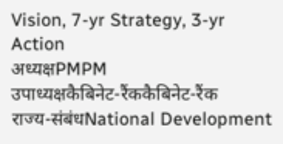Vision, 7-yr Strategy, 3-yr Action
अध्यक्षPMPM
उपाध्यक्षकैबिनेट-रैंककैबिनेट-रैंक
राज्य-संबंधNational Development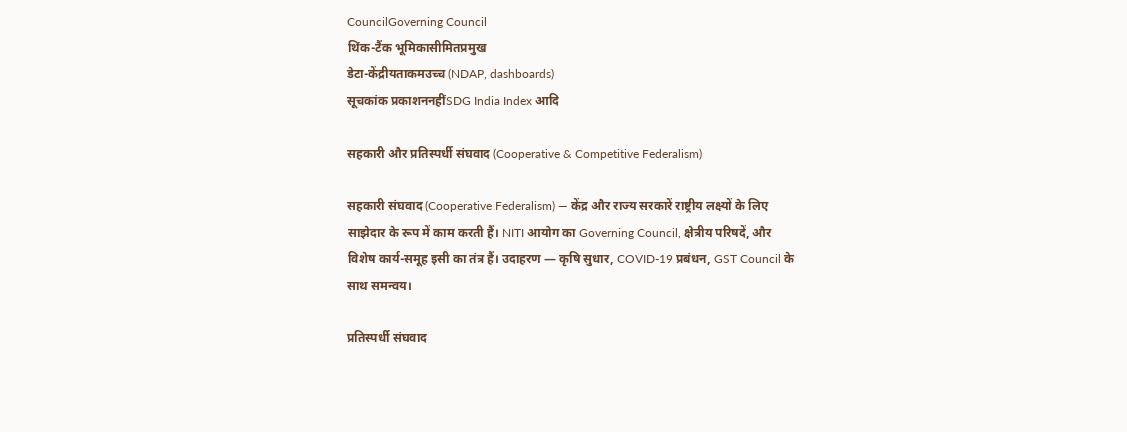CouncilGoverning Council
थिंक-टैंक भूमिकासीमितप्रमुख
डेटा-केंद्रीयताकमउच्च (NDAP, dashboards)
सूचकांक प्रकाशननहींSDG India Index आदि

सहकारी और प्रतिस्पर्धी संघवाद (Cooperative & Competitive Federalism)

सहकारी संघवाद (Cooperative Federalism) — केंद्र और राज्य सरकारें राष्ट्रीय लक्ष्यों के लिए साझेदार के रूप में काम करती हैं। NITI आयोग का Governing Council, क्षेत्रीय परिषदें, और विशेष कार्य-समूह इसी का तंत्र हैं। उदाहरण — कृषि सुधार, COVID-19 प्रबंधन, GST Council के साथ समन्वय।

प्रतिस्पर्धी संघवाद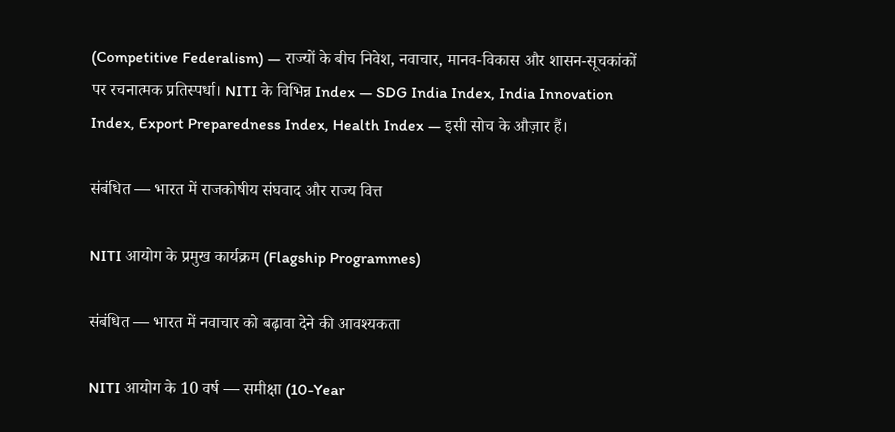(Competitive Federalism) — राज्यों के बीच निवेश, नवाचार, मानव-विकास और शासन-सूचकांकों पर रचनात्मक प्रतिस्पर्धा। NITI के विभिन्न Index — SDG India Index, India Innovation Index, Export Preparedness Index, Health Index — इसी सोच के औज़ार हैं।

संबंधित — भारत में राजकोषीय संघवाद और राज्य वित्त

NITI आयोग के प्रमुख कार्यक्रम (Flagship Programmes)

संबंधित — भारत में नवाचार को बढ़ावा देने की आवश्यकता

NITI आयोग के 10 वर्ष — समीक्षा (10-Year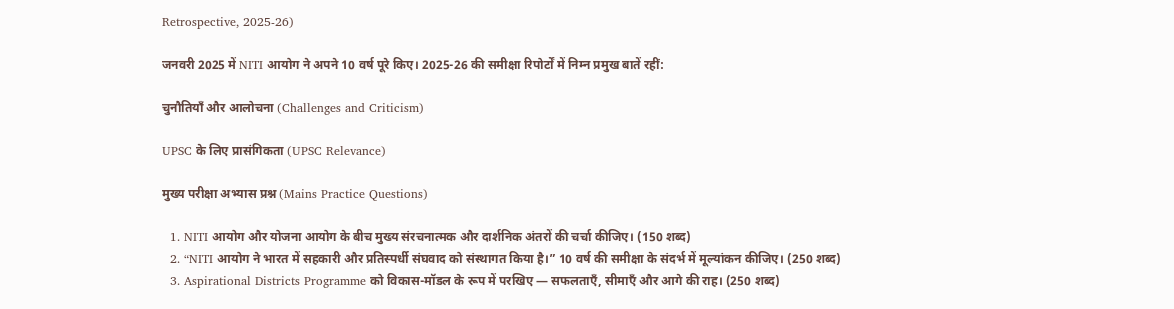Retrospective, 2025-26)

जनवरी 2025 में NITI आयोग ने अपने 10 वर्ष पूरे किए। 2025-26 की समीक्षा रिपोर्टों में निम्न प्रमुख बातें रहीं:

चुनौतियाँ और आलोचना (Challenges and Criticism)

UPSC के लिए प्रासंगिकता (UPSC Relevance)

मुख्य परीक्षा अभ्यास प्रश्न (Mains Practice Questions)

  1. NITI आयोग और योजना आयोग के बीच मुख्य संरचनात्मक और दार्शनिक अंतरों की चर्चा कीजिए। (150 शब्द)
  2. “NITI आयोग ने भारत में सहकारी और प्रतिस्पर्धी संघवाद को संस्थागत किया है।” 10 वर्ष की समीक्षा के संदर्भ में मूल्यांकन कीजिए। (250 शब्द)
  3. Aspirational Districts Programme को विकास-मॉडल के रूप में परखिए — सफलताएँ, सीमाएँ और आगे की राह। (250 शब्द)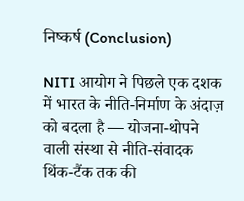निष्कर्ष (Conclusion)

NITI आयोग ने पिछले एक दशक में भारत के नीति-निर्माण के अंदाज़ को बदला है — योजना-थोपने वाली संस्था से नीति-संवादक थिंक-टैंक तक की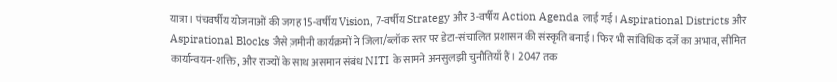यात्रा। पंचवर्षीय योजनाओं की जगह 15-वर्षीय Vision, 7-वर्षीय Strategy और 3-वर्षीय Action Agenda लाई गई। Aspirational Districts और Aspirational Blocks जैसे ज़मीनी कार्यक्रमों ने जिला/ब्लॉक स्तर पर डेटा-संचालित प्रशासन की संस्कृति बनाई। फिर भी सांविधिक दर्जे का अभाव, सीमित कार्यान्वयन-शक्ति, और राज्यों के साथ असमान संबंध NITI के सामने अनसुलझी चुनौतियाँ हैं। 2047 तक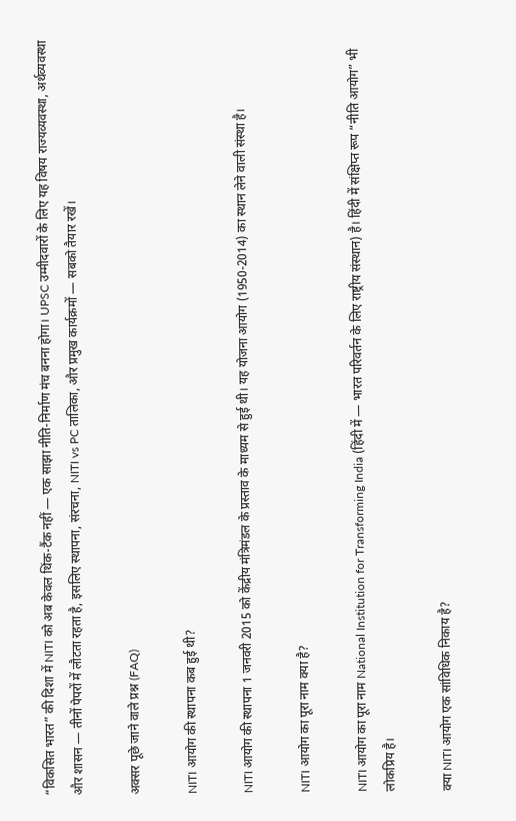“विकसित भारत” की दिशा में NITI को अब केवल थिंक-टैंक नहीं — एक साझा नीति-निर्माण मंच बनना होगा। UPSC उम्मीदवारों के लिए यह विषय राज्यव्यवस्था, अर्थव्यवस्था और शासन — तीनों पेपरों में लौटता रहता है, इसलिए स्थापना, संरचना, NITI vs PC तालिका, और प्रमुख कार्यक्रमों — सबको तैयार रखें।

अक्सर पूछे जाने वाले प्रश्न (FAQ)

NITI आयोग की स्थापना कब हुई थी?

NITI आयोग की स्थापना 1 जनवरी 2015 को केंद्रीय मंत्रिमंडल के प्रस्ताव के माध्यम से हुई थी। यह योजना आयोग (1950-2014) का स्थान लेने वाली संस्था है।

NITI आयोग का पूरा नाम क्या है?

NITI आयोग का पूरा नाम National Institution for Transforming India (हिंदी में — भारत परिवर्तन के लिए राष्ट्रीय संस्थान) है। हिंदी में संक्षिप्त रूप “नीति आयोग” भी लोकप्रिय है।

क्या NITI आयोग एक सांविधिक निकाय है?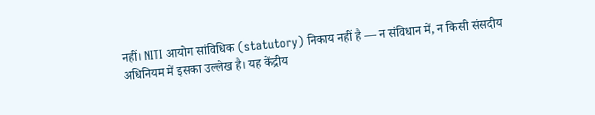नहीं। NITI आयोग सांविधिक (statutory) निकाय नहीं है — न संविधान में, न किसी संसदीय अधिनियम में इसका उल्लेख है। यह केंद्रीय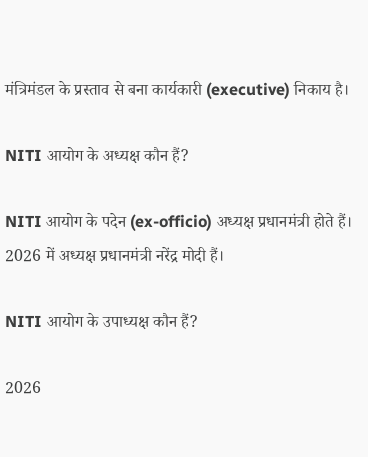मंत्रिमंडल के प्रस्ताव से बना कार्यकारी (executive) निकाय है।

NITI आयोग के अध्यक्ष कौन हैं?

NITI आयोग के पदेन (ex-officio) अध्यक्ष प्रधानमंत्री होते हैं। 2026 में अध्यक्ष प्रधानमंत्री नरेंद्र मोदी हैं।

NITI आयोग के उपाध्यक्ष कौन हैं?

2026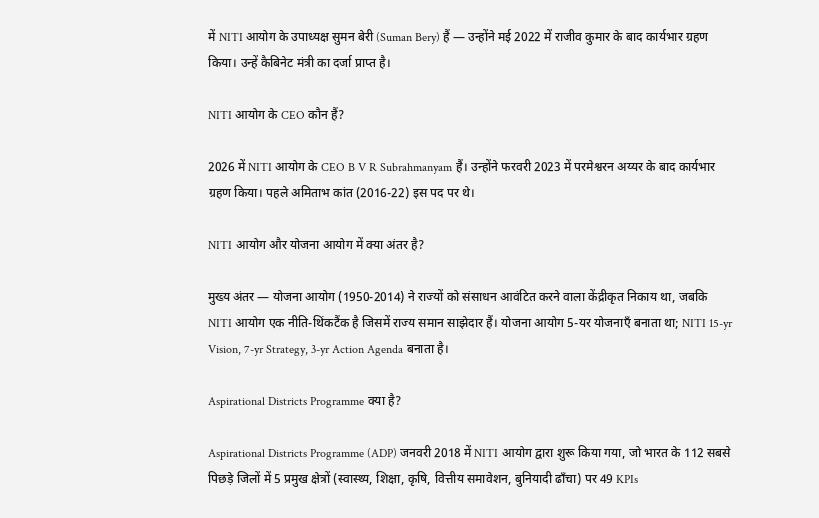में NITI आयोग के उपाध्यक्ष सुमन बेरी (Suman Bery) हैं — उन्होंने मई 2022 में राजीव कुमार के बाद कार्यभार ग्रहण किया। उन्हें कैबिनेट मंत्री का दर्जा प्राप्त है।

NITI आयोग के CEO कौन हैं?

2026 में NITI आयोग के CEO B V R Subrahmanyam हैं। उन्होंने फरवरी 2023 में परमेश्वरन अय्यर के बाद कार्यभार ग्रहण किया। पहले अमिताभ कांत (2016-22) इस पद पर थे।

NITI आयोग और योजना आयोग में क्या अंतर है?

मुख्य अंतर — योजना आयोग (1950-2014) ने राज्यों को संसाधन आवंटित करने वाला केंद्रीकृत निकाय था, जबकि NITI आयोग एक नीति-थिंकटैंक है जिसमें राज्य समान साझेदार हैं। योजना आयोग 5-यर योजनाएँ बनाता था; NITI 15-yr Vision, 7-yr Strategy, 3-yr Action Agenda बनाता है।

Aspirational Districts Programme क्या है?

Aspirational Districts Programme (ADP) जनवरी 2018 में NITI आयोग द्वारा शुरू किया गया, जो भारत के 112 सबसे पिछड़े जिलों में 5 प्रमुख क्षेत्रों (स्वास्थ्य, शिक्षा, कृषि, वित्तीय समावेशन, बुनियादी ढाँचा) पर 49 KPIs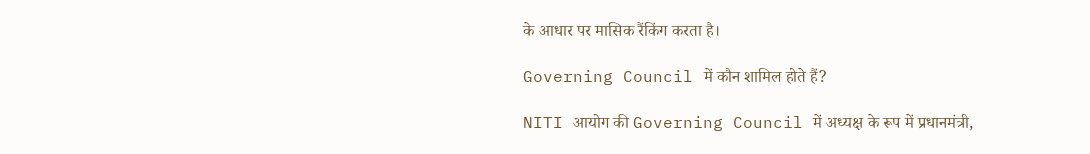के आधार पर मासिक रैंकिंग करता है।

Governing Council में कौन शामिल होते हैं?

NITI आयोग की Governing Council में अध्यक्ष के रूप में प्रधानमंत्री,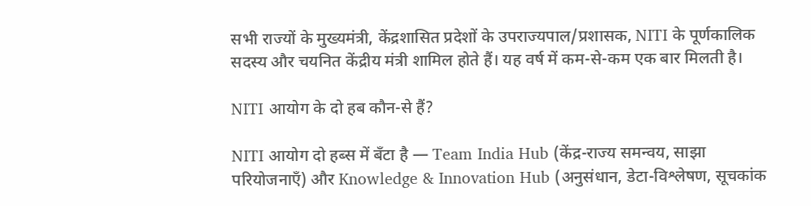सभी राज्यों के मुख्यमंत्री, केंद्रशासित प्रदेशों के उपराज्यपाल/प्रशासक, NITI के पूर्णकालिक सदस्य और चयनित केंद्रीय मंत्री शामिल होते हैं। यह वर्ष में कम-से-कम एक बार मिलती है।

NITI आयोग के दो हब कौन-से हैं?

NITI आयोग दो हब्स में बँटा है — Team India Hub (केंद्र-राज्य समन्वय, साझा परियोजनाएँ) और Knowledge & Innovation Hub (अनुसंधान, डेटा-विश्लेषण, सूचकांक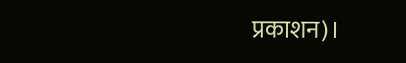प्रकाशन)।